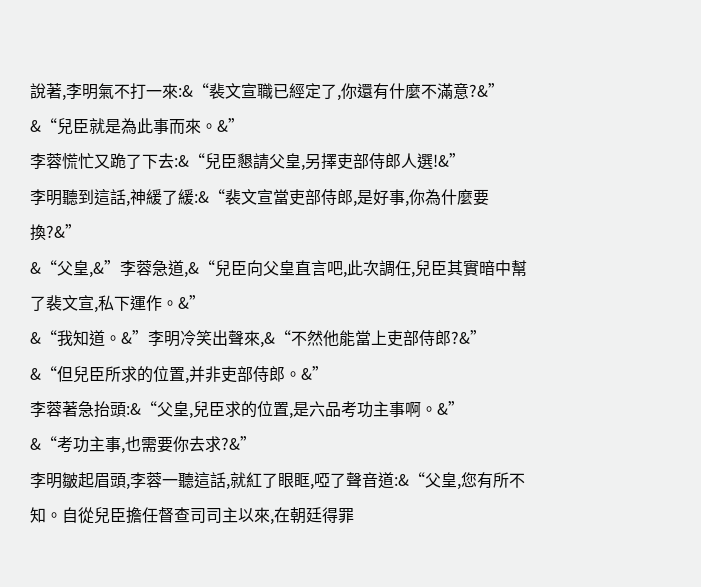說著,李明氣不打一來:&“裴文宣職已經定了,你還有什麼不滿意?&”
&“兒臣就是為此事而來。&”
李蓉慌忙又跪了下去:&“兒臣懇請父皇,另擇吏部侍郎人選!&”
李明聽到這話,神緩了緩:&“裴文宣當吏部侍郎,是好事,你為什麼要換?&”
&“父皇,&”李蓉急道,&“兒臣向父皇直言吧,此次調任,兒臣其實暗中幫了裴文宣,私下運作。&”
&“我知道。&”李明冷笑出聲來,&“不然他能當上吏部侍郎?&”
&“但兒臣所求的位置,并非吏部侍郎。&”
李蓉著急抬頭:&“父皇,兒臣求的位置,是六品考功主事啊。&”
&“考功主事,也需要你去求?&”
李明皺起眉頭,李蓉一聽這話,就紅了眼眶,啞了聲音道:&“父皇,您有所不知。自從兒臣擔任督查司司主以來,在朝廷得罪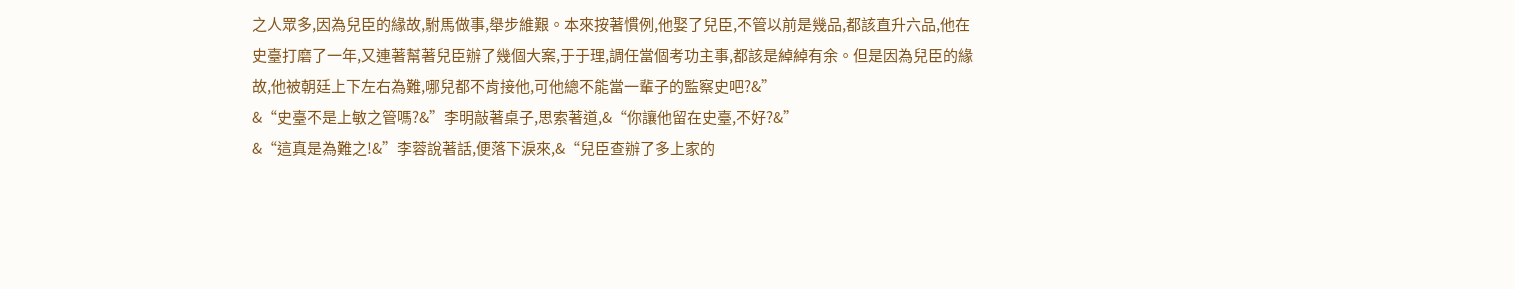之人眾多,因為兒臣的緣故,駙馬做事,舉步維艱。本來按著慣例,他娶了兒臣,不管以前是幾品,都該直升六品,他在史臺打磨了一年,又連著幫著兒臣辦了幾個大案,于于理,調任當個考功主事,都該是綽綽有余。但是因為兒臣的緣故,他被朝廷上下左右為難,哪兒都不肯接他,可他總不能當一輩子的監察史吧?&”
&“史臺不是上敏之管嗎?&”李明敲著桌子,思索著道,&“你讓他留在史臺,不好?&”
&“這真是為難之!&”李蓉說著話,便落下淚來,&“兒臣查辦了多上家的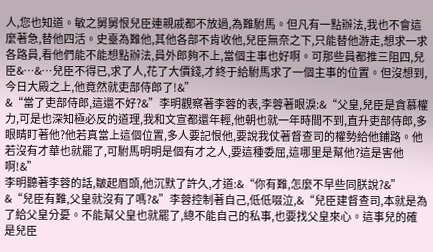人,您也知道。敏之舅舅恨兒臣連親戚都不放過,為難駙馬。但凡有一點辦法,我也不會這麼著急,替他四活。史臺為難他,其他各部不肯收他,兒臣無奈之下,只能替他游走,想求一求各路員,看他們能不能想點辦法,員外郎夠不上,當個主事也好啊。可那些員都推三阻四,兒臣&…&…兒臣不得已,求了人,花了大價錢,才終于給駙馬求了一個主事的位置。但沒想到,今日大殿之上,他竟然就吏部侍郎了!&”
&“當了吏部侍郎,這還不好?&”李明觀察著李蓉的表,李蓉著眼淚:&“父皇,兒臣是貪慕權力,可是也深知極必反的道理,我和文宣都還年輕,他朝也就一年時間不到,直升吏部侍郎,多眼睛盯著他?他若真當上這個位置,多人要記恨他,要說我仗著督查司的權勢給他鋪路。他若沒有才華也就罷了,可駙馬明明是個有才之人,要這種委屈,這哪里是幫他?這是害他啊!&”
李明聽著李蓉的話,皺起眉頭,他沉默了許久,才道:&“你有難,怎麼不早些同朕說?&”
&“兒臣有難,父皇就沒有了嗎?&”李蓉控制著自己,低低啜泣,&“兒臣建督查司,本就是為了給父皇分憂。不能幫父皇也就罷了,總不能自己的私事,也要找父皇來心。這事兒的確是兒臣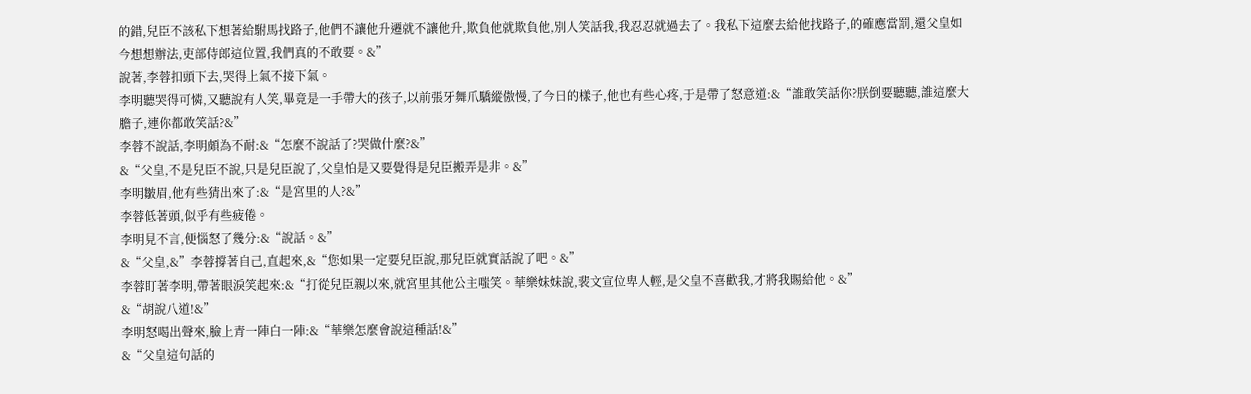的錯,兒臣不該私下想著給駙馬找路子,他們不讓他升遷就不讓他升,欺負他就欺負他,別人笑話我,我忍忍就過去了。我私下這麼去給他找路子,的確應當罰,還父皇如今想想辦法,吏部侍郎這位置,我們真的不敢要。&”
說著,李蓉扣頭下去,哭得上氣不接下氣。
李明聽哭得可憐,又聽說有人笑,畢竟是一手帶大的孩子,以前張牙舞爪驕縱傲慢,了今日的樣子,他也有些心疼,于是帶了怒意道:&“誰敢笑話你?朕倒要聽聽,誰這麼大膽子,連你都敢笑話?&”
李蓉不說話,李明頗為不耐:&“怎麼不說話了?哭做什麼?&”
&“父皇,不是兒臣不說,只是兒臣說了,父皇怕是又要覺得是兒臣搬弄是非。&”
李明皺眉,他有些猜出來了:&“是宮里的人?&”
李蓉低著頭,似乎有些疲倦。
李明見不言,便惱怒了幾分:&“說話。&”
&“父皇,&”李蓉撐著自己,直起來,&“您如果一定要兒臣說,那兒臣就實話說了吧。&”
李蓉盯著李明,帶著眼淚笑起來:&“打從兒臣親以來,就宮里其他公主嗤笑。華樂妹妹說,裴文宣位卑人輕,是父皇不喜歡我,才將我賜給他。&”
&“胡說八道!&”
李明怒喝出聲來,臉上青一陣白一陣:&“華樂怎麼會說這種話!&”
&“父皇這句話的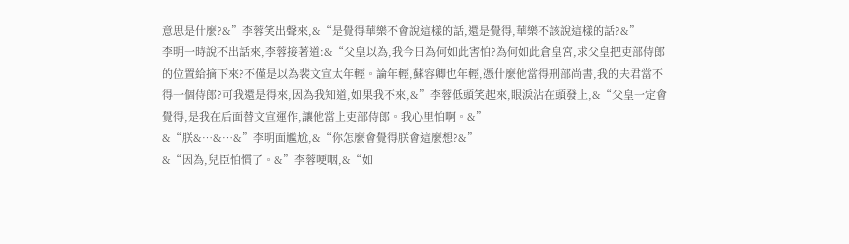意思是什麼?&”李蓉笑出聲來,&“是覺得華樂不會說這樣的話,還是覺得,華樂不該說這樣的話?&”
李明一時說不出話來,李蓉接著道:&“父皇以為,我今日為何如此害怕?為何如此倉皇宮,求父皇把吏部侍郎的位置給摘下來?不僅是以為裴文宣太年輕。論年輕,蘇容卿也年輕,憑什麼他當得刑部尚書,我的夫君當不得一個侍郎?可我還是得來,因為我知道,如果我不來,&”李蓉低頭笑起來,眼淚沾在頭發上,&“父皇一定會覺得,是我在后面替文宣運作,讓他當上吏部侍郎。我心里怕啊。&”
&“朕&…&…&”李明面尷尬,&“你怎麼會覺得朕會這麼想?&”
&“因為,兒臣怕慣了。&”李蓉哽咽,&“如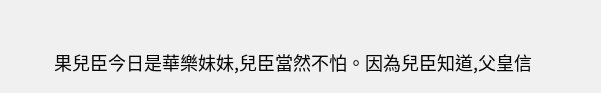果兒臣今日是華樂妹妹,兒臣當然不怕。因為兒臣知道,父皇信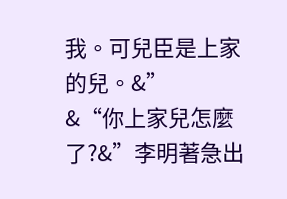我。可兒臣是上家的兒。&”
&“你上家兒怎麼了?&”李明著急出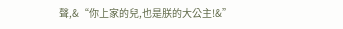聲,&“你上家的兒,也是朕的大公主!&”